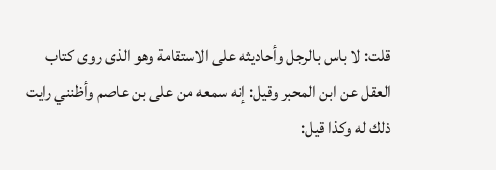قلت: لا باس بالرجل وأحاديثه على الاستقامة وهو الذى روى كتاب
العقل عن ابن المحبر وقيل: إنه سمعه من على بن عاصم وأظنني رايت
ذلك له وكذا قيل: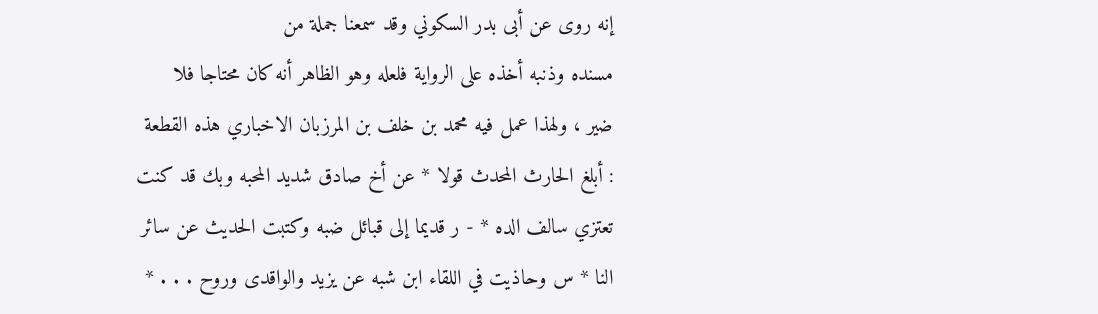إنه روى عن أبى بدر السكوني وقد سمعنا جملة من
مسنده وذنبه أخذه على الرواية فلعله وهو الظاهر أنه كان محتاجا فلا
ضير ، ولهذا عمل فيه محمد بن خلف بن المرزبان الاخباري هذه القطعة
: أبلغ الحارث المحدث قولا * عن أخ صادق شديد المحبه وبك قد كنت
تعتزي سالف الده * - ر قديما إلى قبائل ضبه وكتبت الحديث عن سائر
النا * س وحاذيت في اللقاء ابن شبه عن يزيد والواقدى وروح . . . *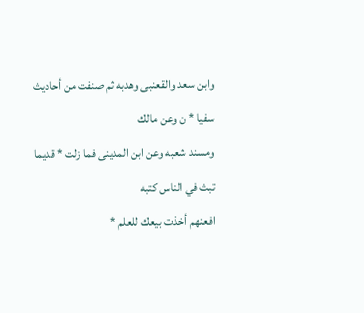وابن سعد والقعنبى وهدبه ثم صنفت من أحاديث سفيا * ن وعن مالك
ومسند شعبه وعن ابن المدينى فما زلت * قديما تبث في الناس كتبه
افعنهم أخذت بيعك للعلم *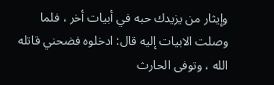وإيثار من يزيدك حبه في أبيات أخر ، فلما
وصلت الابيات إليه قال: ادخلوه فضحني قاتله الله ، وتوفى الحارث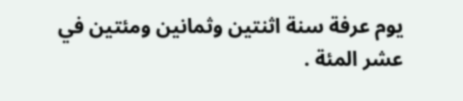يوم عرفة سنة اثنتين وثمانين ومئتين في عشر المئة .